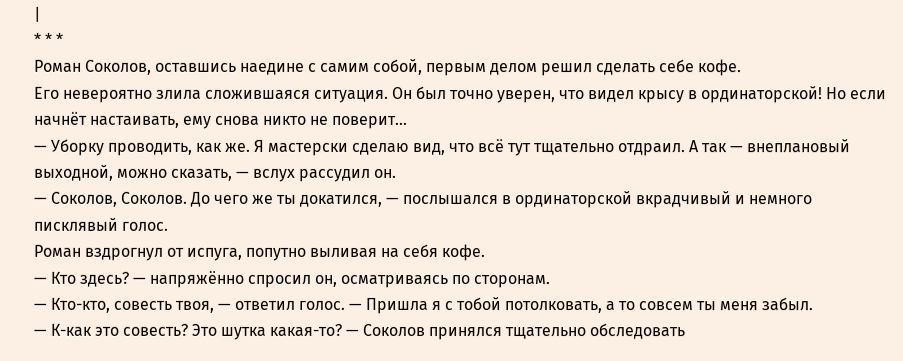|
* * *
Роман Соколов, оставшись наедине с самим собой, первым делом решил сделать себе кофе.
Его невероятно злила сложившаяся ситуация. Он был точно уверен, что видел крысу в ординаторской! Но если начнёт настаивать, ему снова никто не поверит…
— Уборку проводить, как же. Я мастерски сделаю вид, что всё тут тщательно отдраил. А так — внеплановый выходной, можно сказать, — вслух рассудил он.
— Соколов, Соколов. До чего же ты докатился, — послышался в ординаторской вкрадчивый и немного писклявый голос.
Роман вздрогнул от испуга, попутно выливая на себя кофе.
— Кто здесь? — напряжённо спросил он, осматриваясь по сторонам.
— Кто-кто, совесть твоя, — ответил голос. — Пришла я с тобой потолковать, а то совсем ты меня забыл.
— К-как это совесть? Это шутка какая-то? — Соколов принялся тщательно обследовать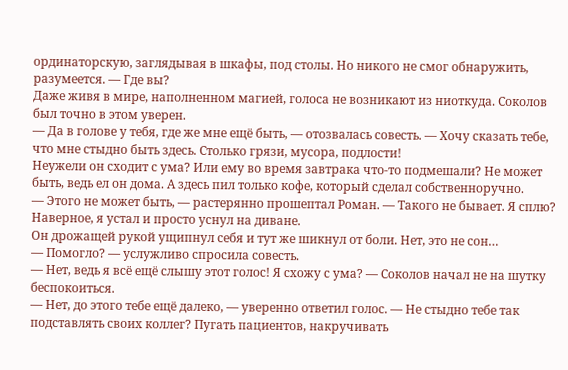ординаторскую, заглядывая в шкафы, под столы. Но никого не смог обнаружить, разумеется. — Где вы?
Даже живя в мире, наполненном магией, голоса не возникают из ниоткуда. Соколов был точно в этом уверен.
— Да в голове у тебя, где же мне ещё быть, — отозвалась совесть. — Хочу сказать тебе, что мне стыдно быть здесь. Столько грязи, мусора, подлости!
Неужели он сходит с ума? Или ему во время завтрака что-то подмешали? Не может быть, ведь ел он дома. А здесь пил только кофе, который сделал собственноручно.
— Этого не может быть, — растерянно прошептал Роман. — Такого не бывает. Я сплю? Наверное, я устал и просто уснул на диване.
Он дрожащей рукой ущипнул себя и тут же шикнул от боли. Нет, это не сон…
— Помогло? — услужливо спросила совесть.
— Нет, ведь я всё ещё слышу этот голос! Я схожу с ума? — Соколов начал не на шутку беспокоиться.
— Нет, до этого тебе ещё далеко, — уверенно ответил голос. — Не стыдно тебе так подставлять своих коллег? Пугать пациентов, накручивать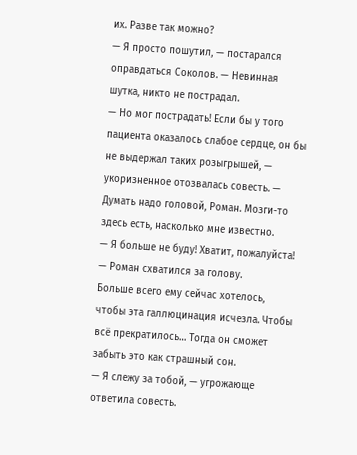их. Разве так можно?
— Я просто пошутил, — постарался оправдаться Соколов. — Невинная шутка, никто не пострадал.
— Но мог пострадать! Если бы у того пациента оказалось слабое сердце, он бы не выдержал таких розыгрышей, — укоризненное отозвалась совесть. — Думать надо головой, Роман. Мозги-то здесь есть, насколько мне известно.
— Я больше не буду! Хватит, пожалуйста! — Роман схватился за голову.
Больше всего ему сейчас хотелось, чтобы эта галлюцинация исчезла. Чтобы всё прекратилось… Тогда он сможет забыть это как страшный сон.
— Я слежу за тобой, — угрожающе ответила совесть.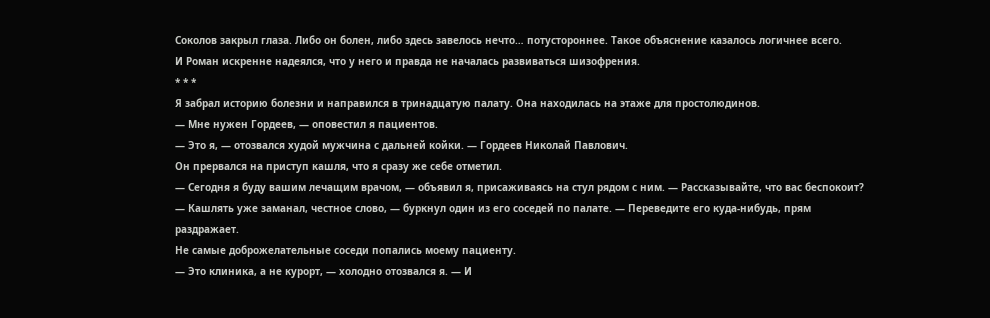Соколов закрыл глаза. Либо он болен, либо здесь завелось нечто… потустороннее. Такое объяснение казалось логичнее всего.
И Роман искренне надеялся, что у него и правда не началась развиваться шизофрения.
* * *
Я забрал историю болезни и направился в тринадцатую палату. Она находилась на этаже для простолюдинов.
— Мне нужен Гордеев, — оповестил я пациентов.
— Это я, — отозвался худой мужчина с дальней койки. — Гордеев Николай Павлович.
Он прервался на приступ кашля, что я сразу же себе отметил.
— Сегодня я буду вашим лечащим врачом, — объявил я, присаживаясь на стул рядом с ним. — Рассказывайте, что вас беспокоит?
— Кашлять уже заманал, честное слово, — буркнул один из его соседей по палате. — Переведите его куда-нибудь, прям раздражает.
Не самые доброжелательные соседи попались моему пациенту.
— Это клиника, а не курорт, — холодно отозвался я. — И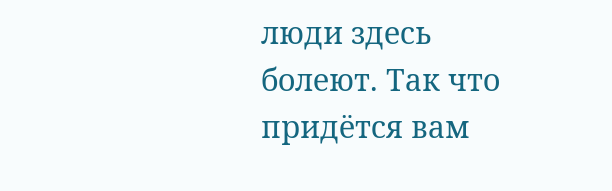люди здесь болеют. Так что придётся вам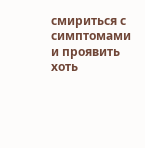смириться с симптомами и проявить хоть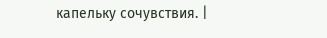капельку сочувствия. |